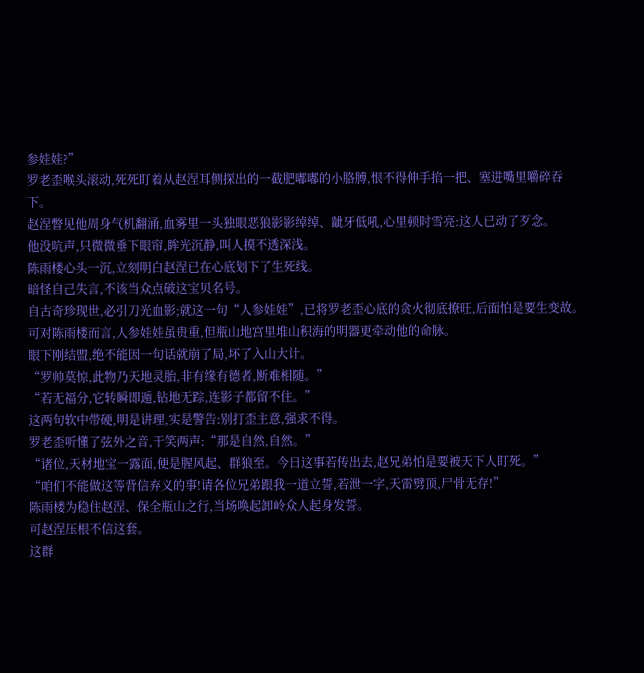参娃娃?”
罗老歪喉头滚动,死死盯着从赵涅耳侧探出的一截肥嘟嘟的小胳膊,恨不得伸手掐一把、塞进嘴里嚼碎吞下。
赵涅瞥见他周身气机翻涌,血雾里一头独眼恶狼影影绰绰、龇牙低吼,心里顿时雪亮:这人已动了歹念。
他没吭声,只微微垂下眼帘,眸光沉静,叫人摸不透深浅。
陈雨楼心头一沉,立刻明白赵涅已在心底划下了生死线。
暗怪自己失言,不该当众点破这宝贝名号。
自古奇珍现世,必引刀光血影;就这一句“人参娃娃”,已将罗老歪心底的贪火彻底撩旺,后面怕是要生变故。
可对陈雨楼而言,人参娃娃虽贵重,但瓶山地宫里堆山积海的明器更牵动他的命脉。
眼下刚结盟,绝不能因一句话就崩了局,坏了入山大计。
“罗帅莫惊,此物乃天地灵胎,非有缘有德者,断难相随。”
“若无福分,它转瞬即遁,钻地无踪,连影子都留不住。”
这两句软中带硬,明是讲理,实是警告:别打歪主意,强求不得。
罗老歪听懂了弦外之音,干笑两声:“那是自然,自然。”
“诸位,天材地宝一露面,便是腥风起、群狼至。今日这事若传出去,赵兄弟怕是要被天下人盯死。”
“咱们不能做这等背信弃义的事!请各位兄弟跟我一道立誓,若泄一字,天雷劈顶,尸骨无存!”
陈雨楼为稳住赵涅、保全瓶山之行,当场唤起卸岭众人起身发誓。
可赵涅压根不信这套。
这群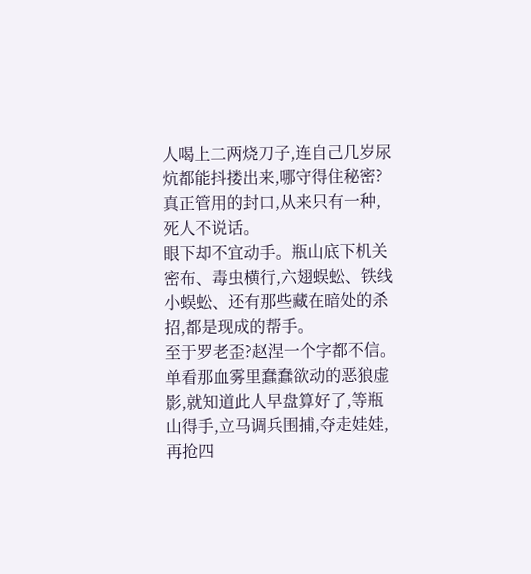人喝上二两烧刀子,连自己几岁尿炕都能抖搂出来,哪守得住秘密?
真正管用的封口,从来只有一种,死人不说话。
眼下却不宜动手。瓶山底下机关密布、毒虫横行,六翅蜈蚣、铁线小蜈蚣、还有那些藏在暗处的杀招,都是现成的帮手。
至于罗老歪?赵涅一个字都不信。
单看那血雾里蠢蠢欲动的恶狼虚影,就知道此人早盘算好了,等瓶山得手,立马调兵围捕,夺走娃娃,再抢四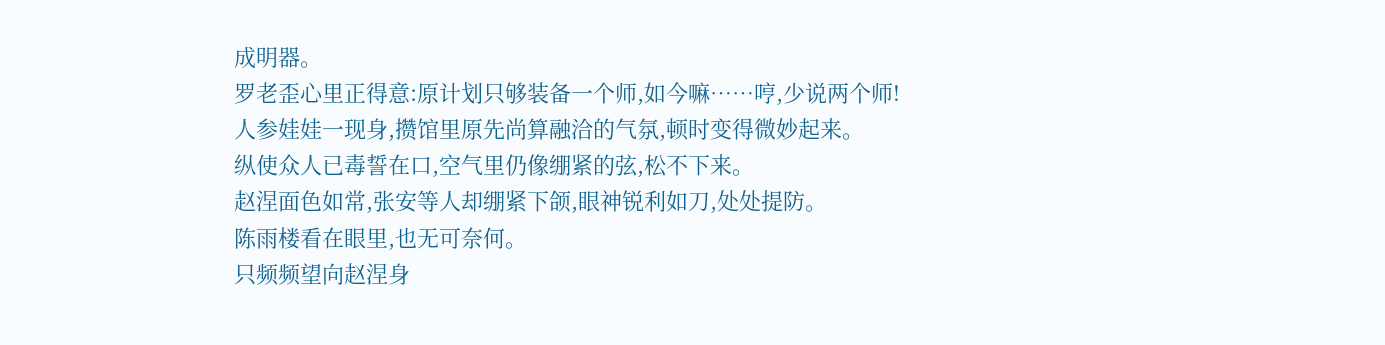成明器。
罗老歪心里正得意:原计划只够装备一个师,如今嘛……哼,少说两个师!
人参娃娃一现身,攒馆里原先尚算融洽的气氛,顿时变得微妙起来。
纵使众人已毒誓在口,空气里仍像绷紧的弦,松不下来。
赵涅面色如常,张安等人却绷紧下颌,眼神锐利如刀,处处提防。
陈雨楼看在眼里,也无可奈何。
只频频望向赵涅身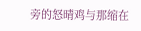旁的怒晴鸡与那缩在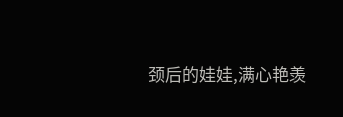颈后的娃娃,满心艳羡